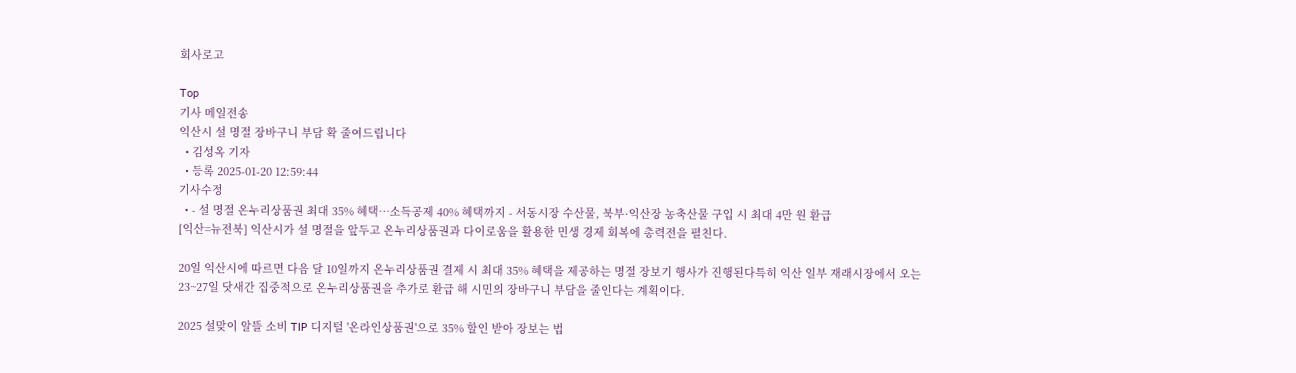회사로고

Top
기사 메일전송
익산시 설 명절 장바구니 부담 확 줄여드립니다
  • 김성옥 기자
  • 등록 2025-01-20 12:59:44
기사수정
  • - 설 명절 온누리상품권 최대 35% 혜택…소득공제 40% 혜택까지 - 서동시장 수산물, 북부·익산장 농축산물 구입 시 최대 4만 원 환급
[익산=뉴전북] 익산시가 설 명절을 앞두고 온누리상품권과 다이로움을 활용한 민생 경제 회복에 총력전을 펼친다.

20일 익산시에 따르면 다음 달 10일까지 온누리상품권 결제 시 최대 35% 혜택을 제공하는 명절 장보기 행사가 진행된다특히 익산 일부 재래시장에서 오는 23~27일 닷새간 집중적으로 온누리상품권을 추가로 환급 해 시민의 장바구니 부담을 줄인다는 계획이다.

2025 설맞이 알뜰 소비 TIP 디지털 '온라인상품권'으로 35% 할인 받아 장보는 법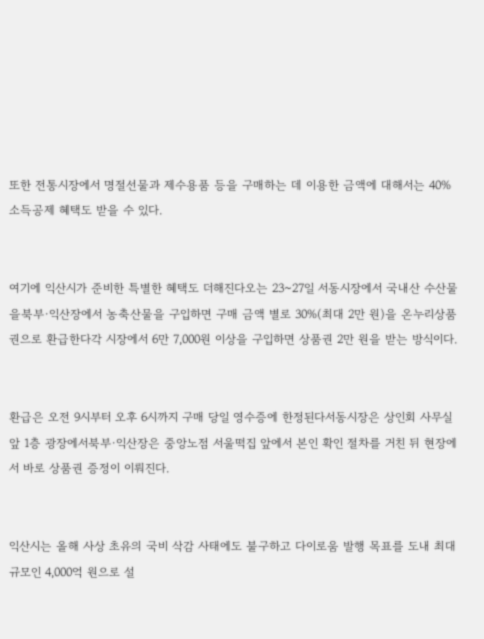또한 전통시장에서 명절선물과 제수용품 등을 구매하는 데 이용한 금액에 대해서는 40% 소득공제 혜택도 받을 수 있다.


여기에 익산시가 준비한 특별한 혜택도 더해진다오는 23~27일 서동시장에서 국내산 수산물을북부·익산장에서 농축산물을 구입하면 구매 금액 별로 30%(최대 2만 원)을 온누리상품권으로 환급한다각 시장에서 6만 7,000원 이상을 구입하면 상품권 2만 원을 받는 방식이다.


환급은 오전 9시부터 오후 6시까지 구매 당일 영수증에 한정된다서동시장은 상인회 사무실 앞 1층 광장에서북부·익산장은 중앙노점 서울떡집 앞에서 본인 확인 절차를 거친 뒤 현장에서 바로 상품권 증정이 이뤄진다.


익산시는 올해 사상 초유의 국비 삭감 사태에도 불구하고 다이로움 발행 목표를 도내 최대 규모인 4,000억 원으로 설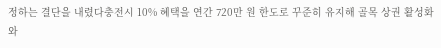정하는 결단을 내렸다충전시 10% 혜택을 연간 720만 원 한도로 꾸준히 유지해 골목 상권 활성화와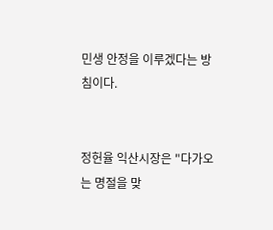민생 안정을 이루겠다는 방침이다.


정헌율 익산시장은 "다가오는 명절을 맞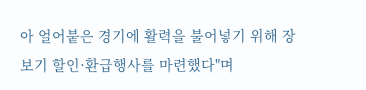아 얼어붙은 경기에 활력을 불어넣기 위해 장보기 할인·환급행사를 마련했다"며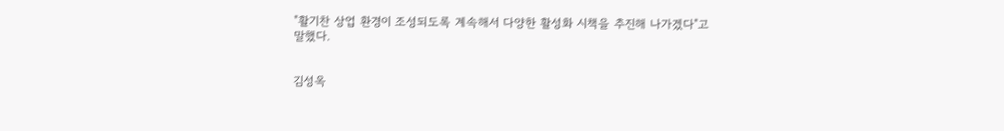"활기찬 상업 환경이 조성되도록 계속해서 다양한 활성화 시책을 추진해 나가겠다"고 말했다.


김성옥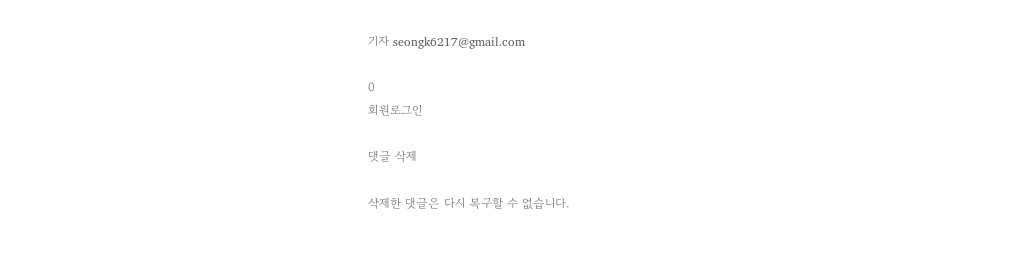기자 seongk6217@gmail.com

0
회원로그인

댓글 삭제

삭제한 댓글은 다시 복구할 수 없습니다.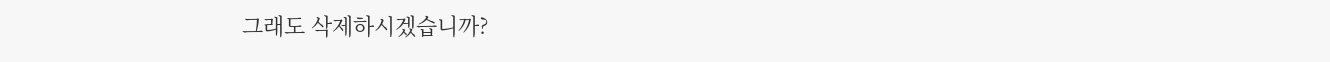그래도 삭제하시겠습니까?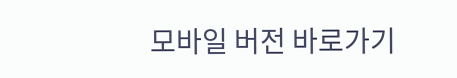모바일 버전 바로가기